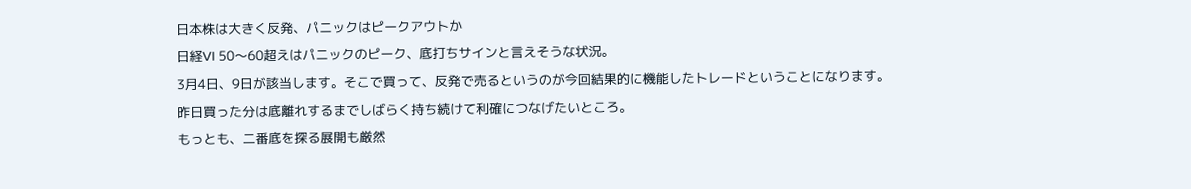日本株は大きく反発、パニックはピークアウトか
日経VI 50〜60超えはパニックのピーク、底打ちサインと言えそうな状況。
3月4日、9日が該当します。そこで買って、反発で売るというのが今回結果的に機能したトレードということになります。
昨日買った分は底離れするまでしばらく持ち続けて利確につなげたいところ。
もっとも、二番底を探る展開も厳然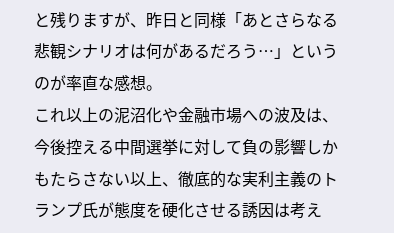と残りますが、昨日と同様「あとさらなる悲観シナリオは何があるだろう…」というのが率直な感想。
これ以上の泥沼化や金融市場への波及は、今後控える中間選挙に対して負の影響しかもたらさない以上、徹底的な実利主義のトランプ氏が態度を硬化させる誘因は考え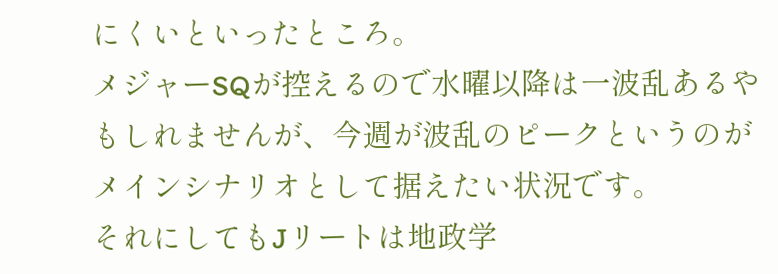にくいといったところ。
メジャーSQが控えるので水曜以降は一波乱あるやもしれませんが、今週が波乱のピークというのがメインシナリオとして据えたい状況です。
それにしてもJリートは地政学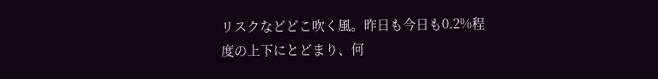リスクなどどこ吹く風。昨日も今日も0.2%程度の上下にとどまり、何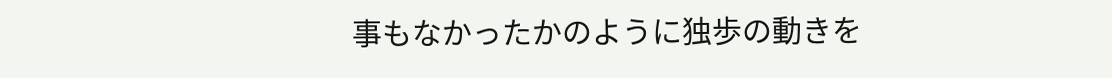事もなかったかのように独歩の動きを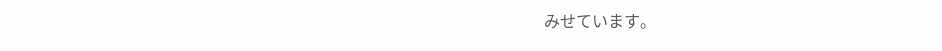みせています。